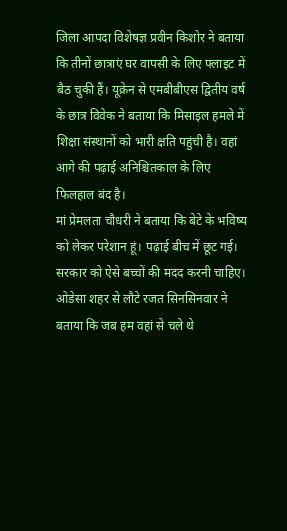जिला आपदा विशेषज्ञ प्रवीन किशोर ने बताया कि तीनों छात्राएं घर वापसी के लिए फ्लाइट में बैठ चुकी हैं। यूक्रेन से एमबीबीएस द्वितीय वर्ष के छात्र विवेक ने बताया कि मिसाइल हमले में शिक्षा संस्थानों को भारी क्षति पहुंची है। वहां आगे की पढ़ाई अनिश्चितकाल के लिए फिलहाल बंद है।
मां प्रेमलता चौधरी ने बताया कि बेटे के भविष्य को लेकर परेशान हूं। पढ़ाई बीच में छूट गई। सरकार को ऐसे बच्चों की मदद करनी चाहिए। ओडेसा शहर से लौटे रजत सिनसिनवार ने बताया कि जब हम वहां से चले थे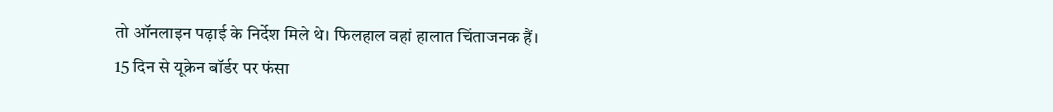तो ऑनलाइन पढ़ाई के निर्देश मिले थे। फिलहाल वहां हालात चिंताजनक हैं।
15 दिन से यूक्रेन बॉर्डर पर फंसा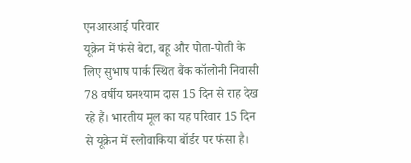एनआरआई परिवार
यूक्रेन में फंसे बेटा, बहू और पोता-पोती के लिए सुभाष पार्क स्थित बैंक कॉलोनी निवासी 78 वर्षीय घनश्याम दास 15 दिन से राह देख रहे हैं। भारतीय मूल का यह परिवार 15 दिन से यूक्रेन में स्लोवाकिया बॉर्डर पर फंसा है।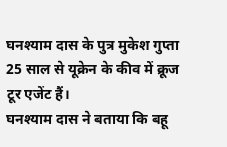घनश्याम दास के पुत्र मुकेश गुप्ता 25 साल से यूक्रेन के कीव में क्रूज टूर एजेंट हैं।
घनश्याम दास ने बताया कि बहू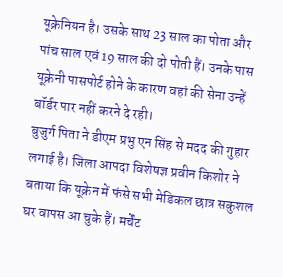यूक्रेनियन है। उसके साथ 23 साल का पोता और पांच साल एवं 19 साल की दो पोती हैं। उनके पास यूक्रेनी पासपोर्ट होने के कारण वहां की सेना उन्हें बॉर्डर पार नहीं करने दे रही।
बुजुर्ग पिता ने डीएम प्रभु एन सिंह से मदद की गुहार लगाई है। जिला आपदा विशेषज्ञ प्रवीन किशोर ने बताया कि यूक्रेन में फंसे सभी मेडिकल छात्र सकुशल घर वापस आ चुके हैं। मर्चेंट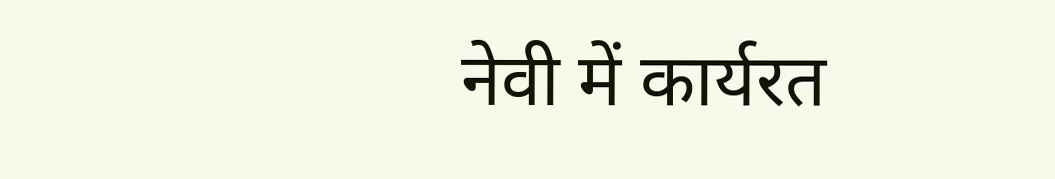नेवी में कार्यरत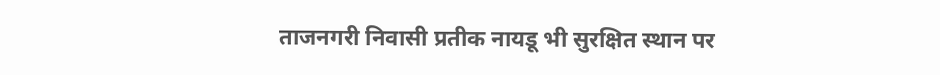ताजनगरी निवासी प्रतीक नायडू भी सुरक्षित स्थान पर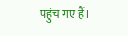पहुंच गए हैं।